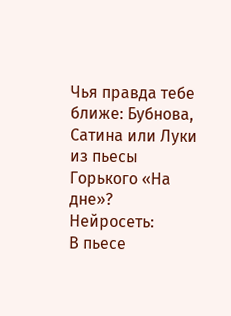Чья правда тебе ближе: Бубнова, Сатина или Луки из пьесы Горького «На дне»?
Нейросеть:
В пьесе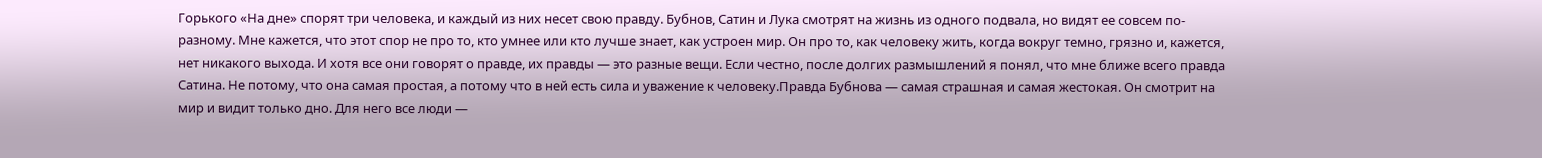Горького «На дне» спорят три человека, и каждый из них несет свою правду. Бубнов, Сатин и Лука смотрят на жизнь из одного подвала, но видят ее совсем по-разному. Мне кажется, что этот спор не про то, кто умнее или кто лучше знает, как устроен мир. Он про то, как человеку жить, когда вокруг темно, грязно и, кажется, нет никакого выхода. И хотя все они говорят о правде, их правды — это разные вещи. Если честно, после долгих размышлений я понял, что мне ближе всего правда Сатина. Не потому, что она самая простая, а потому что в ней есть сила и уважение к человеку.Правда Бубнова — самая страшная и самая жестокая. Он смотрит на мир и видит только дно. Для него все люди —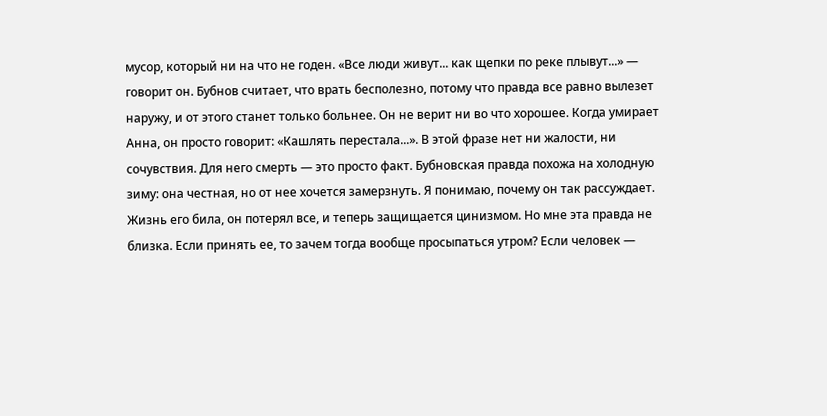мусор, который ни на что не годен. «Все люди живут... как щепки по реке плывут...» — говорит он. Бубнов считает, что врать бесполезно, потому что правда все равно вылезет наружу, и от этого станет только больнее. Он не верит ни во что хорошее. Когда умирает Анна, он просто говорит: «Кашлять перестала...». В этой фразе нет ни жалости, ни сочувствия. Для него смерть — это просто факт. Бубновская правда похожа на холодную зиму: она честная, но от нее хочется замерзнуть. Я понимаю, почему он так рассуждает. Жизнь его била, он потерял все, и теперь защищается цинизмом. Но мне эта правда не близка. Если принять ее, то зачем тогда вообще просыпаться утром? Если человек —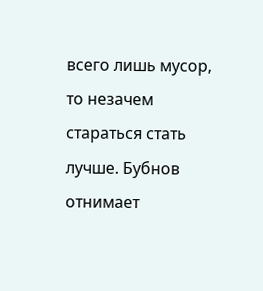всего лишь мусор, то незачем стараться стать лучше. Бубнов отнимает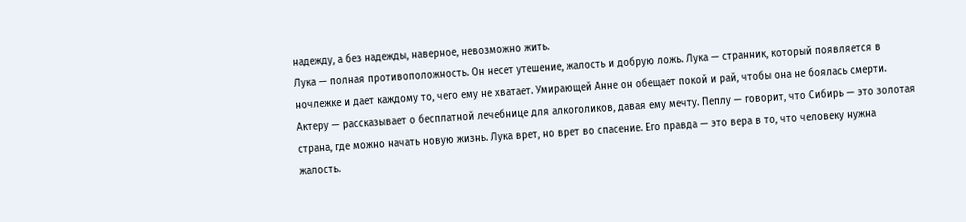надежду, а без надежды, наверное, невозможно жить.
Лука — полная противоположность. Он несет утешение, жалость и добрую ложь. Лука — странник, который появляется в ночлежке и дает каждому то, чего ему не хватает. Умирающей Анне он обещает покой и рай, чтобы она не боялась смерти. Актеру — рассказывает о бесплатной лечебнице для алкоголиков, давая ему мечту. Пеплу — говорит, что Сибирь — это золотая страна, где можно начать новую жизнь. Лука врет, но врет во спасение. Его правда — это вера в то, что человеку нужна жалость.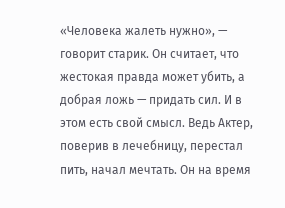«Человека жалеть нужно», — говорит старик. Он считает, что жестокая правда может убить, а добрая ложь — придать сил. И в этом есть свой смысл. Ведь Актер, поверив в лечебницу, перестал пить, начал мечтать. Он на время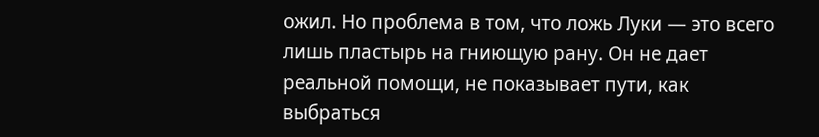ожил. Но проблема в том, что ложь Луки — это всего лишь пластырь на гниющую рану. Он не дает реальной помощи, не показывает пути, как выбраться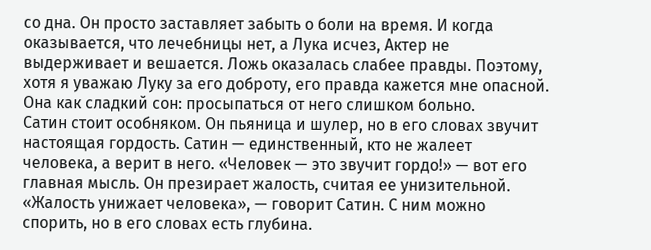со дна. Он просто заставляет забыть о боли на время. И когда оказывается, что лечебницы нет, а Лука исчез, Актер не выдерживает и вешается. Ложь оказалась слабее правды. Поэтому, хотя я уважаю Луку за его доброту, его правда кажется мне опасной. Она как сладкий сон: просыпаться от него слишком больно.
Сатин стоит особняком. Он пьяница и шулер, но в его словах звучит настоящая гордость. Сатин — единственный, кто не жалеет человека, а верит в него. «Человек — это звучит гордо!» — вот его главная мысль. Он презирает жалость, считая ее унизительной. «Жалость унижает человека», — говорит Сатин. С ним можно спорить, но в его словах есть глубина.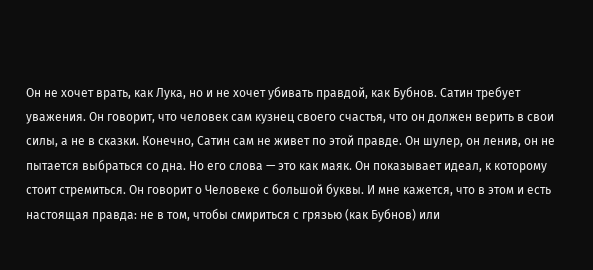Он не хочет врать, как Лука, но и не хочет убивать правдой, как Бубнов. Сатин требует уважения. Он говорит, что человек сам кузнец своего счастья, что он должен верить в свои силы, а не в сказки. Конечно, Сатин сам не живет по этой правде. Он шулер, он ленив, он не пытается выбраться со дна. Но его слова — это как маяк. Он показывает идеал, к которому стоит стремиться. Он говорит о Человеке с большой буквы. И мне кажется, что в этом и есть настоящая правда: не в том, чтобы смириться с грязью (как Бубнов) или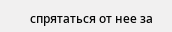спрятаться от нее за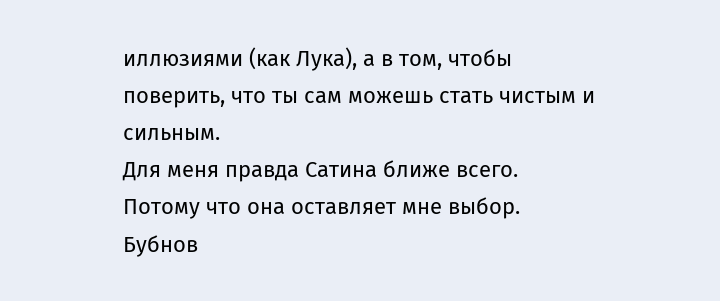иллюзиями (как Лука), а в том, чтобы поверить, что ты сам можешь стать чистым и сильным.
Для меня правда Сатина ближе всего. Потому что она оставляет мне выбор. Бубнов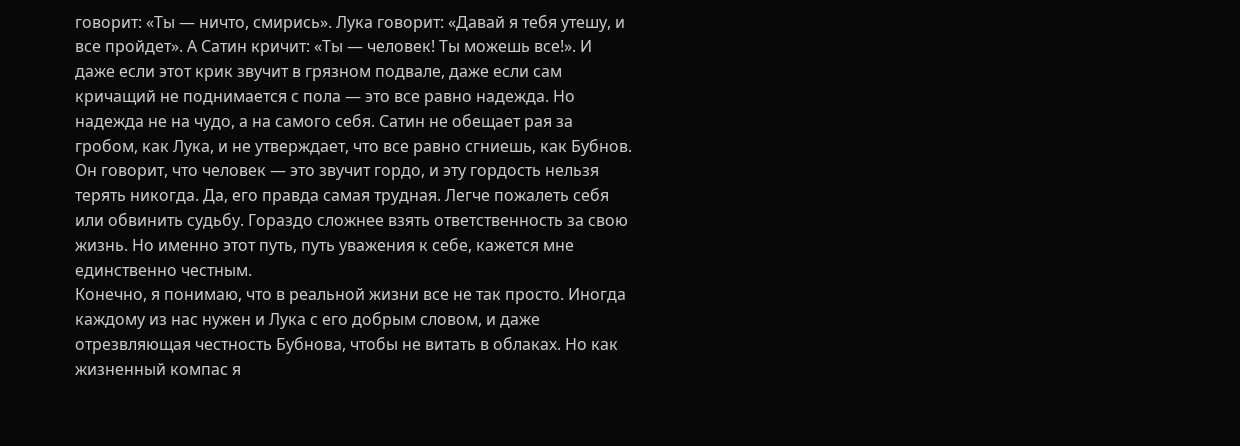говорит: «Ты — ничто, смирись». Лука говорит: «Давай я тебя утешу, и все пройдет». А Сатин кричит: «Ты — человек! Ты можешь все!». И даже если этот крик звучит в грязном подвале, даже если сам кричащий не поднимается с пола — это все равно надежда. Но надежда не на чудо, а на самого себя. Сатин не обещает рая за гробом, как Лука, и не утверждает, что все равно сгниешь, как Бубнов. Он говорит, что человек — это звучит гордо, и эту гордость нельзя терять никогда. Да, его правда самая трудная. Легче пожалеть себя или обвинить судьбу. Гораздо сложнее взять ответственность за свою жизнь. Но именно этот путь, путь уважения к себе, кажется мне единственно честным.
Конечно, я понимаю, что в реальной жизни все не так просто. Иногда каждому из нас нужен и Лука с его добрым словом, и даже отрезвляющая честность Бубнова, чтобы не витать в облаках. Но как жизненный компас я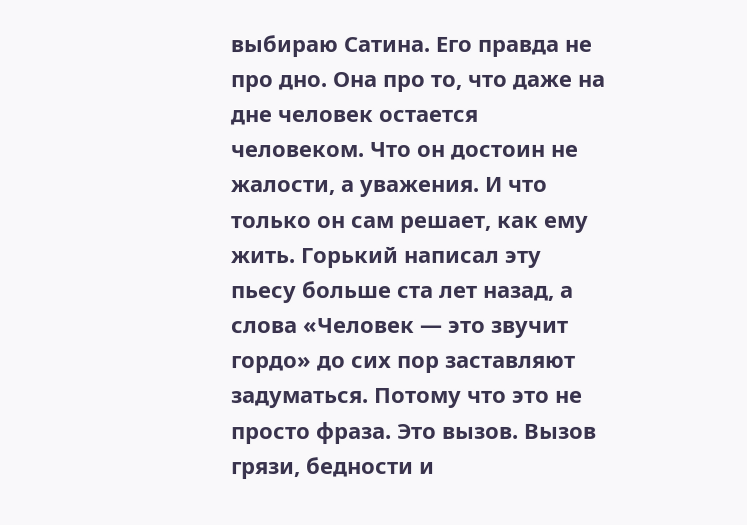выбираю Сатина. Его правда не про дно. Она про то, что даже на дне человек остается человеком. Что он достоин не жалости, а уважения. И что только он сам решает, как ему жить. Горький написал эту пьесу больше ста лет назад, а слова «Человек — это звучит гордо» до сих пор заставляют задуматься. Потому что это не просто фраза. Это вызов. Вызов грязи, бедности и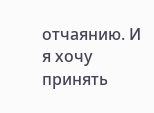отчаянию. И я хочу принять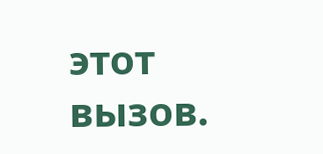этот вызов.